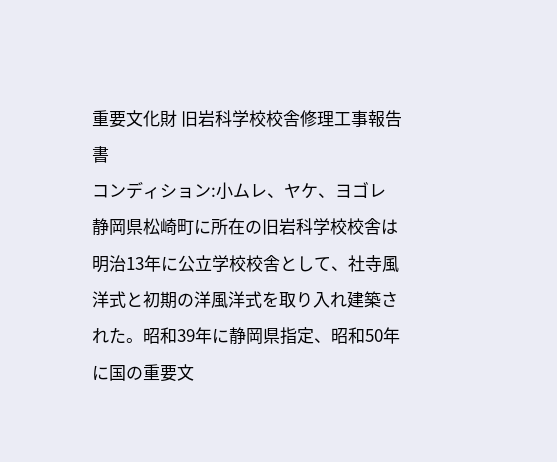重要文化財 旧岩科学校校舎修理工事報告書
コンディション:小ムレ、ヤケ、ヨゴレ
静岡県松崎町に所在の旧岩科学校校舎は明治13年に公立学校校舎として、社寺風洋式と初期の洋風洋式を取り入れ建築された。昭和39年に静岡県指定、昭和50年に国の重要文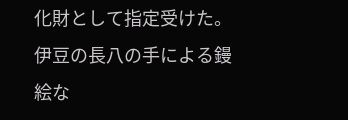化財として指定受けた。伊豆の長八の手による鏝絵な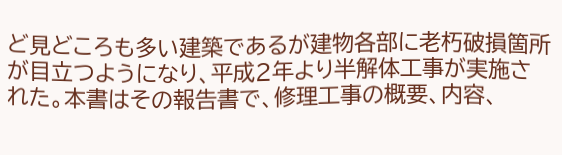ど見どころも多い建築であるが建物各部に老朽破損箇所が目立つようになり、平成2年より半解体工事が実施された。本書はその報告書で、修理工事の概要、内容、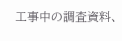工事中の調査資料、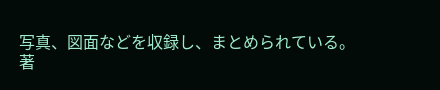写真、図面などを収録し、まとめられている。
著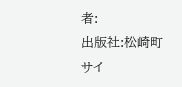者:
出版社:松崎町
サイ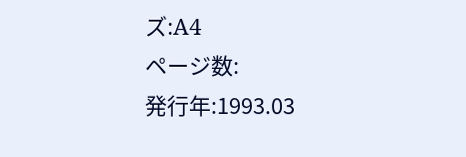ズ:A4
ページ数:
発行年:1993.03